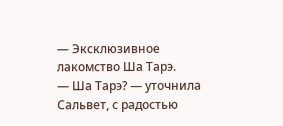— Эксклюзивное лакомство Ша Тарэ.
— Ша Тарэ? — уточнила Сальвет, с радостью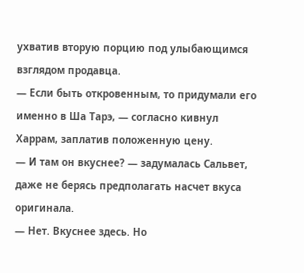ухватив вторую порцию под улыбающимся взглядом продавца.
— Если быть откровенным, то придумали его именно в Ша Тарэ, — согласно кивнул Харрам, заплатив положенную цену.
— И там он вкуснее? — задумалась Сальвет, даже не берясь предполагать насчет вкуса оригинала.
— Нет. Вкуснее здесь. Но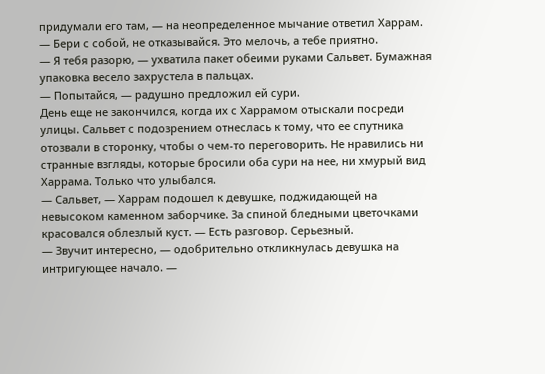придумали его там, — на неопределенное мычание ответил Харрам. — Бери с собой, не отказывайся. Это мелочь, а тебе приятно.
— Я тебя разорю, — ухватила пакет обеими руками Сальвет. Бумажная упаковка весело захрустела в пальцах.
— Попытайся, — радушно предложил ей сури.
День еще не закончился, когда их с Харрамом отыскали посреди улицы. Сальвет с подозрением отнеслась к тому, что ее спутника отозвали в сторонку, чтобы о чем-то переговорить. Не нравились ни странные взгляды, которые бросили оба сури на нее, ни хмурый вид Харрама. Только что улыбался.
— Сальвет, — Харрам подошел к девушке, поджидающей на невысоком каменном заборчике. За спиной бледными цветочками красовался облезлый куст. — Есть разговор. Серьезный.
— Звучит интересно, — одобрительно откликнулась девушка на интригующее начало. —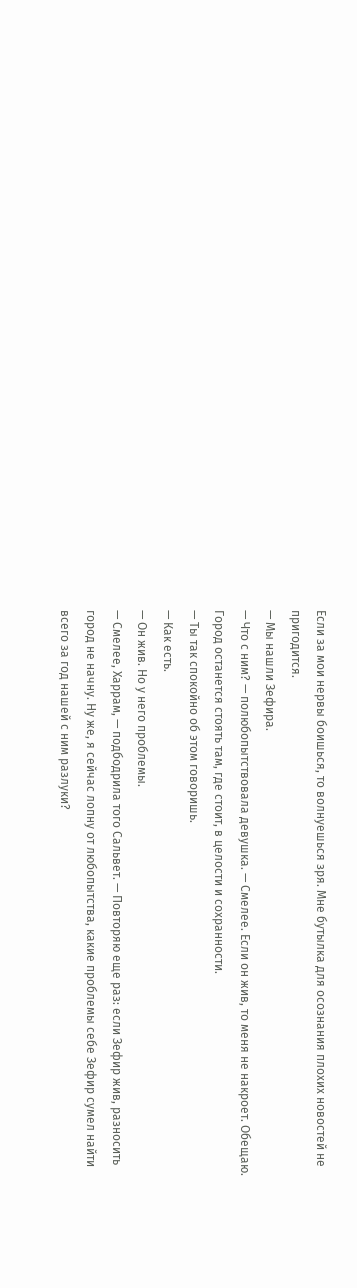Если за мои нервы боишься, то волнуешься зря. Мне бутылка для осознания плохих новостей не пригодится.
— Мы нашли Зефира.
— Что с ним? — полюбопытствовала девушка. — Смелее. Если он жив, то меня не накроет. Обещаю. Город останется стоять там, где стоит, в целости и сохранности.
— Ты так спокойно об этом говоришь.
— Как есть.
— Он жив. Но у него проблемы.
— Смелее, Харрам, — подбодрила того Сальвет. — Повторяю еще раз: если Зефир жив, разносить город не начну. Ну же, я сейчас лопну от любопытства, какие проблемы себе Зефир сумел найти всего за год нашей с ним разлуки?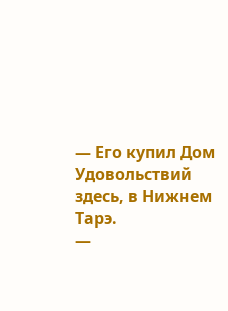— Его купил Дом Удовольствий здесь, в Нижнем Тарэ.
—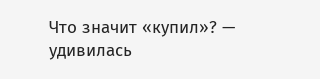Что значит «купил»? — удивилась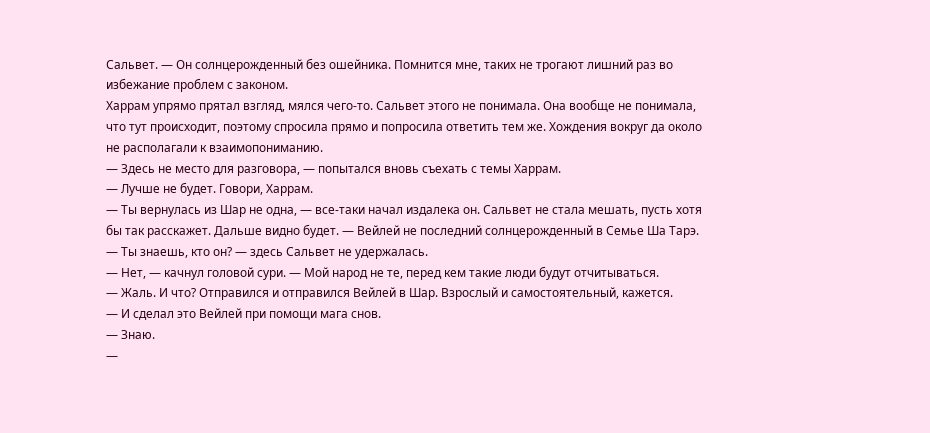Сальвет. — Он солнцерожденный без ошейника. Помнится мне, таких не трогают лишний раз во избежание проблем с законом.
Харрам упрямо прятал взгляд, мялся чего-то. Сальвет этого не понимала. Она вообще не понимала, что тут происходит, поэтому спросила прямо и попросила ответить тем же. Хождения вокруг да около не располагали к взаимопониманию.
— Здесь не место для разговора, — попытался вновь съехать с темы Харрам.
— Лучше не будет. Говори, Харрам.
— Ты вернулась из Шар не одна, — все-таки начал издалека он. Сальвет не стала мешать, пусть хотя бы так расскажет. Дальше видно будет. — Вейлей не последний солнцерожденный в Семье Ша Тарэ.
— Ты знаешь, кто он? — здесь Сальвет не удержалась.
— Нет, — качнул головой сури. — Мой народ не те, перед кем такие люди будут отчитываться.
— Жаль. И что? Отправился и отправился Вейлей в Шар. Взрослый и самостоятельный, кажется.
— И сделал это Вейлей при помощи мага снов.
— Знаю.
—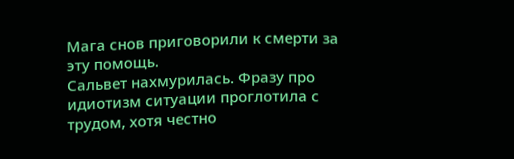Мага снов приговорили к смерти за эту помощь.
Сальвет нахмурилась. Фразу про идиотизм ситуации проглотила с трудом, хотя честно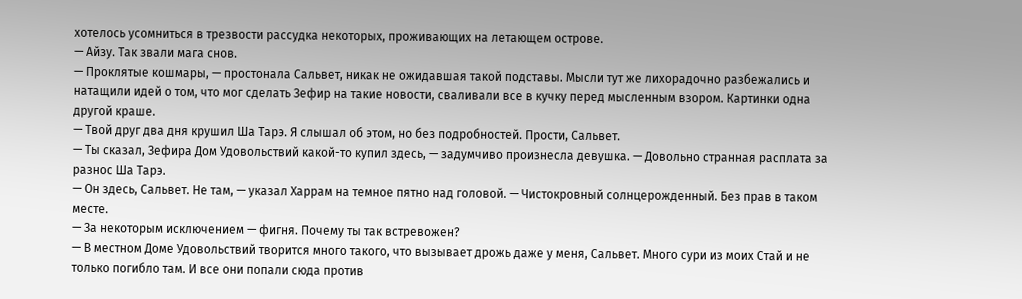хотелось усомниться в трезвости рассудка некоторых, проживающих на летающем острове.
— Айзу. Так звали мага снов.
— Проклятые кошмары, — простонала Сальвет, никак не ожидавшая такой подставы. Мысли тут же лихорадочно разбежались и натащили идей о том, что мог сделать Зефир на такие новости, сваливали все в кучку перед мысленным взором. Картинки одна другой краше.
— Твой друг два дня крушил Ша Тарэ. Я слышал об этом, но без подробностей. Прости, Сальвет.
— Ты сказал, Зефира Дом Удовольствий какой-то купил здесь, — задумчиво произнесла девушка. — Довольно странная расплата за разнос Ша Тарэ.
— Он здесь, Сальвет. Не там, — указал Харрам на темное пятно над головой. — Чистокровный солнцерожденный. Без прав в таком месте.
— За некоторым исключением — фигня. Почему ты так встревожен?
— В местном Доме Удовольствий творится много такого, что вызывает дрожь даже у меня, Сальвет. Много сури из моих Стай и не только погибло там. И все они попали сюда против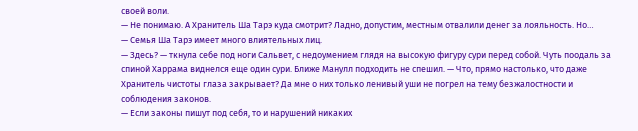своей воли.
— Не понимаю. А Хранитель Ша Тарэ куда смотрит? Ладно, допустим, местным отвалили денег за лояльность. Но…
— Семья Ша Тарэ имеет много влиятельных лиц.
— Здесь? — ткнула себе под ноги Сальвет, с недоумением глядя на высокую фигуру сури перед собой. Чуть поодаль за спиной Харрама виднелся еще один сури. Ближе Манулл подходить не спешил. — Что, прямо настолько, что даже Хранитель чистоты глаза закрывает? Да мне о них только ленивый уши не погрел на тему безжалостности и соблюдения законов.
— Если законы пишут под себя, то и нарушений никаких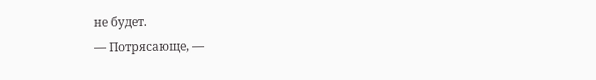не будет.
— Потрясающе, —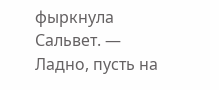фыркнула Сальвет. — Ладно, пусть на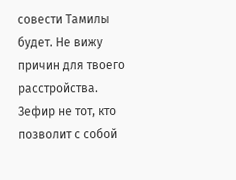совести Тамилы будет. Не вижу причин для твоего расстройства. Зефир не тот, кто позволит с собой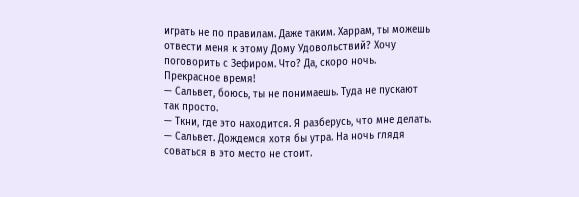играть не по правилам. Даже таким. Харрам, ты можешь отвести меня к этому Дому Удовольствий? Хочу поговорить с Зефиром. Что? Да, скоро ночь. Прекрасное время!
— Сальвет, боюсь, ты не понимаешь. Туда не пускают так просто.
— Ткни, где это находится. Я разберусь, что мне делать.
— Сальвет. Дождемся хотя бы утра. На ночь глядя соваться в это место не стоит.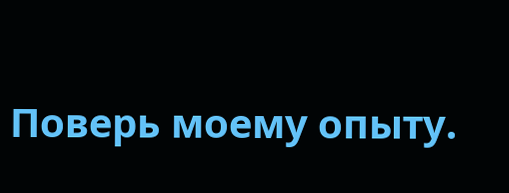Поверь моему опыту.